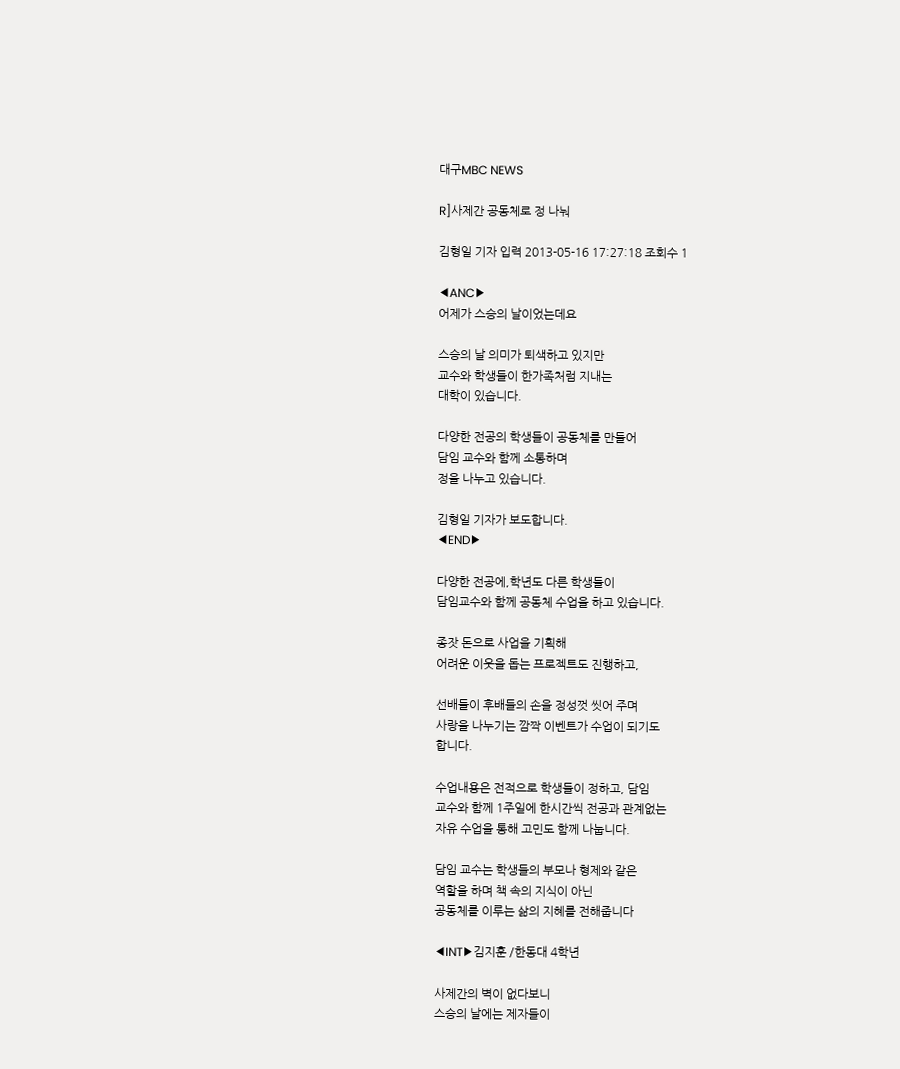대구MBC NEWS

R]사제간 공동체로 정 나눠

김형일 기자 입력 2013-05-16 17:27:18 조회수 1

◀ANC▶
어제가 스승의 날이었는데요

스승의 날 의미가 퇴색하고 있지만
교수와 학생들이 한가족처럼 지내는
대학이 있습니다.

다양한 전공의 학생들이 공동체를 만들어
담임 교수와 함께 소통하며
정을 나누고 있습니다.

김형일 기자가 보도합니다.
◀END▶

다양한 전공에,학년도 다른 학생들이
담임교수와 함께 공동체 수업을 하고 있습니다.

종잣 돈으로 사업을 기획해
어려운 이웃을 돕는 프로젝트도 진행하고,

선배들이 후배들의 손을 정성껏 씻어 주며
사랑을 나누기는 깜짝 이벤트가 수업이 되기도
합니다.

수업내용은 전적으로 학생들이 정하고, 담임
교수와 함께 1주일에 한시간씩 전공과 관계없는
자유 수업을 통해 고민도 함께 나눕니다.

담임 교수는 학생들의 부모나 형제와 같은
역할을 하며 책 속의 지식이 아닌
공동체를 이루는 삶의 지혜를 전해줍니다

◀INT▶김지훈 /한동대 4학년

사제간의 벽이 없다보니
스승의 날에는 제자들이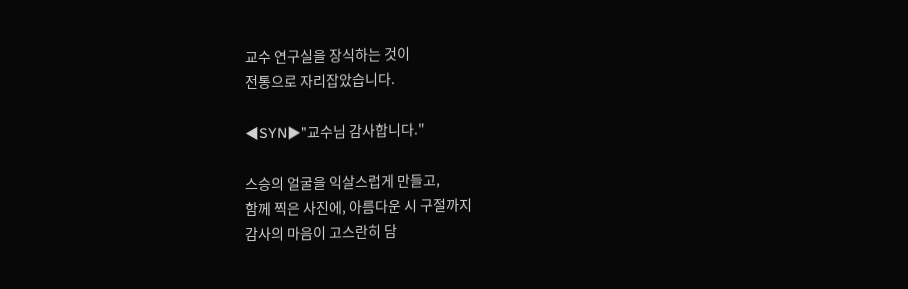교수 연구실을 장식하는 것이
전통으로 자리잡았습니다.

◀SYN▶"교수님 감사합니다."

스승의 얼굴을 익살스럽게 만들고,
함께 찍은 사진에, 아름다운 시 구절까지
감사의 마음이 고스란히 담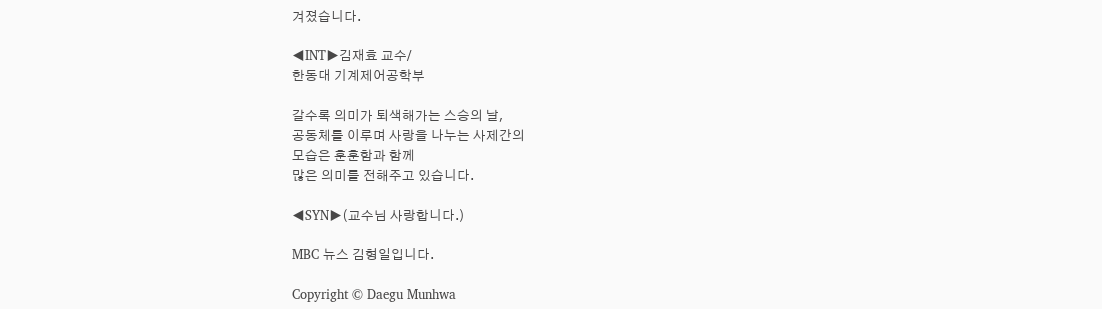겨졌습니다.

◀INT▶김재효 교수/
한동대 기계제어공학부

갈수록 의미가 퇴색해가는 스승의 날,
공동체를 이루며 사랑을 나누는 사제간의
모습은 훈훈함과 함께
많은 의미를 전해주고 있습니다.

◀SYN▶(교수님 사랑합니다.)

MBC 뉴스 김형일입니다.

Copyright © Daegu Munhwa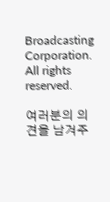Broadcasting Corporation. All rights reserved.

여러분의 의견을 남겨주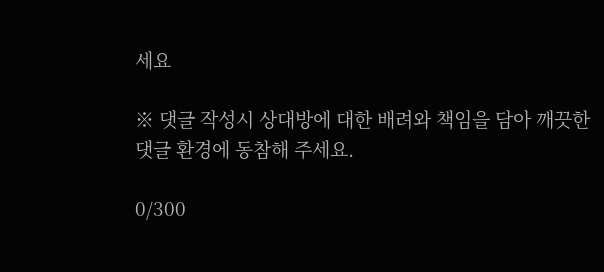세요

※ 댓글 작성시 상대방에 대한 배려와 책임을 담아 깨끗한 댓글 환경에 동참해 주세요.

0/300